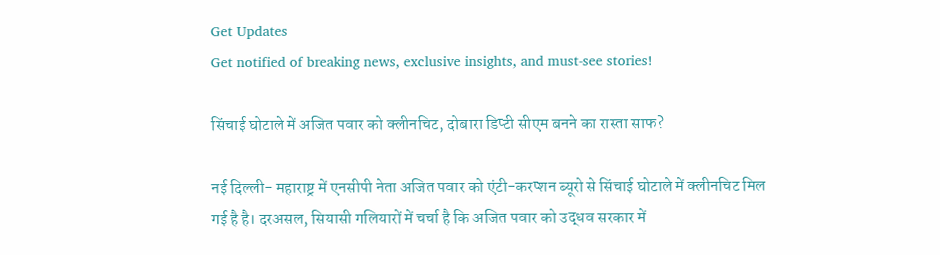Get Updates
Get notified of breaking news, exclusive insights, and must-see stories!

सिंचाई घोटाले में अजित पवार को क्लीनचिट, दोबारा डिप्टी सीएम बनने का रास्ता साफ?

नई दिल्ली- महाराष्ट्र में एनसीपी नेता अजित पवार को एंटी-करप्शन ब्यूरो से सिंचाई घोटाले में क्लीनचिट मिल गई है है। दरअसल, सियासी गलियारों में चर्चा है कि अजित पवार को उद्धव सरकार में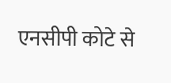एनसीपी कोटे से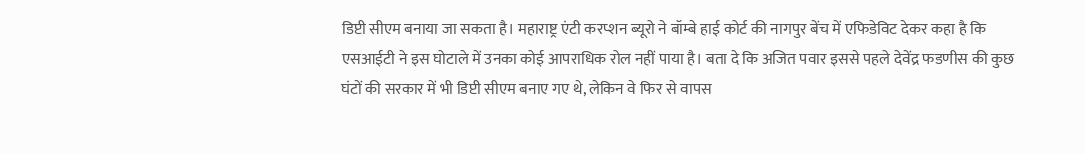डिप्टी सीएम बनाया जा सकता है। महाराष्ट्र एंटी करप्शन ब्यूरो ने बॉम्बे हाई कोर्ट की नागपुर बेंच में एफिडेविट देकर कहा है कि एसआईटी ने इस घोटाले में उनका कोई आपराधिक रोल नहीं पाया है। बता दे कि अजित पवार इससे पहले देवेंद्र फडणीस की कुछ घंटों की सरकार में भी डिप्टी सीएम बनाए गए थे, लेकिन वे फिर से वापस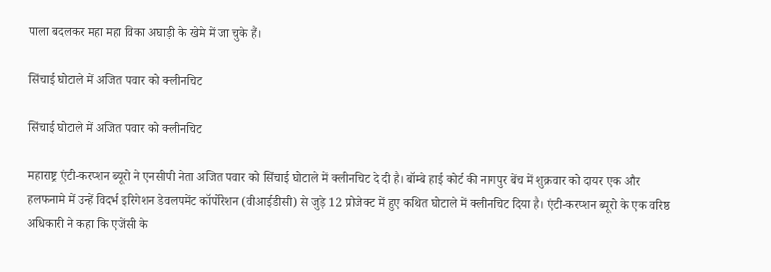पाला बदलकर महा महा विका अघाड़ी के खेमे में जा चुके हैं।

सिंचाई घोटाले में अजित पवार को क्लीनचिट

सिंचाई घोटाले में अजित पवार को क्लीनचिट

महाराष्ट्र एंटी-करप्शन ब्यूरो ने एनसीपी नेता अजित पवार को सिंचाई घोटाले में क्लीनचिट दे दी है। बॉम्बे हाई कोर्ट की नागपुर बेंच में शुक्रवार को दायर एक और हलफनामे में उन्हें विदर्भ इरिगेशन डेवलपमेंट कॉर्पोरेशन (वीआईडीसी) से जुड़े 12 प्रोजेक्ट में हुए कथित घोटाले में क्लीनचिट दिया है। एंटी-करप्शन ब्यूरो के एक वरिष्ठ अधिकारी ने कहा कि एजेंसी के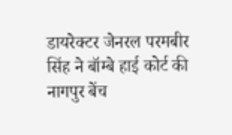डायरेक्टर जेनरल परमबीर सिंह ने बॉम्बे हाई कोर्ट की नागपुर बेंच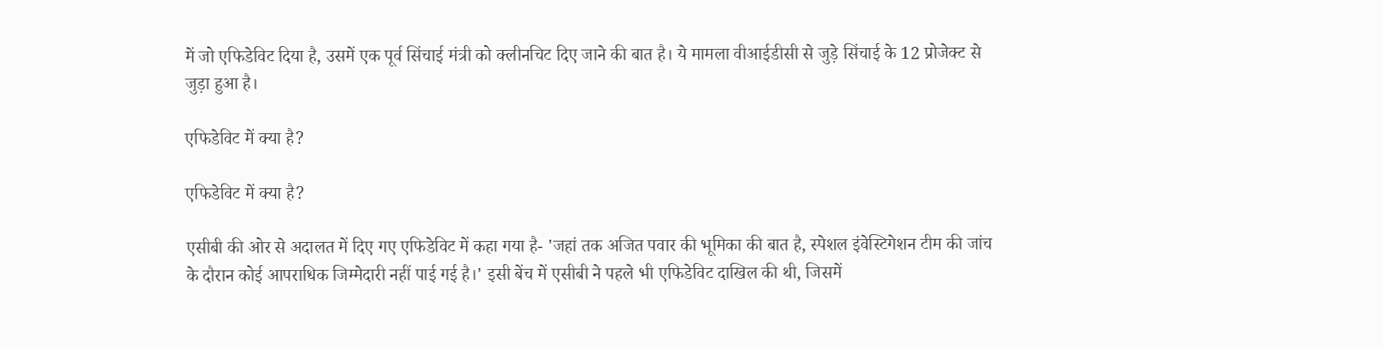में जो एफिडेविट दिया है, उसमें एक पूर्व सिंचाई मंत्री को क्लीनचिट दिए जाने की बात है। ये मामला वीआईडीसी से जुड़े सिंचाई के 12 प्रोजेक्ट से जुड़ा हुआ है।

एफिडेविट में क्या है?

एफिडेविट में क्या है?

एसीबी की ओर से अदालत में दिए गए एफिडेविट में कहा गया है- 'जहां तक अजित पवार की भूमिका की बात है, स्पेशल इंवेस्टिगेशन टीम की जांच के दौरान कोई आपराधिक जिम्मेदारी नहीं पाई गई है।' इसी बेंच में एसीबी ने पहले भी एफिडेविट दाखिल की थी, जिसमें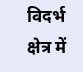विदर्भ क्षेत्र में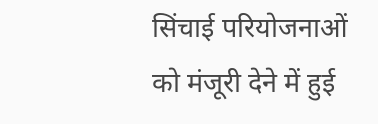सिंचाई परियोजनाओं को मंजूरी देने में हुई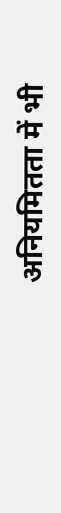अनियमितता में भी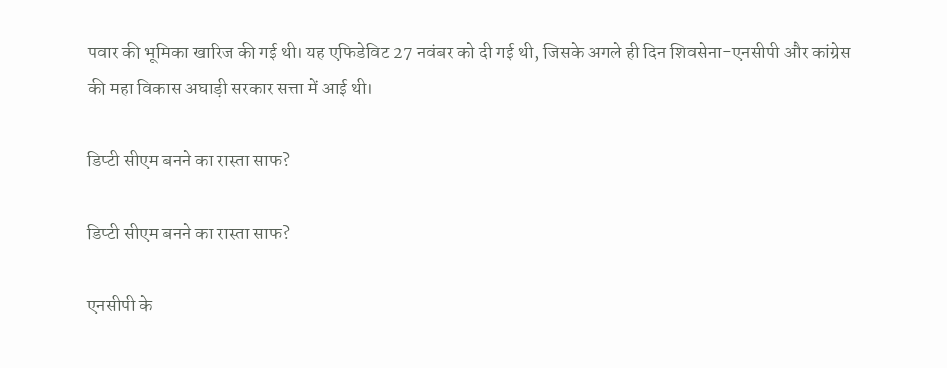पवार की भूमिका खारिज की गई थी। यह एफिडेविट 27 नवंबर को दी गई थी, जिसके अगले ही दिन शिवसेना-एनसीपी और कांग्रेस की महा विकास अघाड़ी सरकार सत्ता में आई थी।

डिप्टी सीएम बनने का रास्ता साफ?

डिप्टी सीएम बनने का रास्ता साफ?

एनसीपी के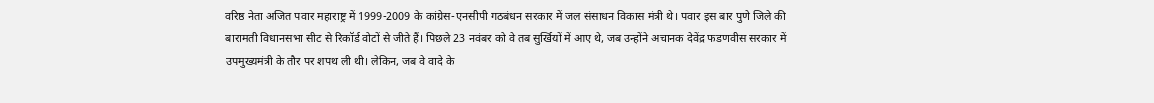वरिष्ठ नेता अजित पवार महाराष्ट्र में 1999-2009 के कांग्रेस-एनसीपी गठबंधन सरकार में जल संसाधन विकास मंत्री थे। पवार इस बार पुणे जिले की बारामती विधानसभा सीट से रिकॉर्ड वोटों से जीते हैं। पिछले 23 नवंबर को वे तब सुर्खियों में आए थे, जब उन्होंने अचानक देवेंद्र फडणवीस सरकार में उपमुख्यमंत्री के तौर पर शपथ ली थी। लेकिन, जब वे वादे के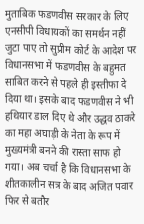मुताबिक फडणवीस सरकार के लिए एनसीपी विधायकों का समर्थन नहीं जुटा पाए तो सुप्रीम कोर्ट के आदेश पर विधानसभा में फडणवीस के बहुमत साबित करने से पहले ही इस्तीफा दे दिया था। इसके बाद फडणवीस ने भी हथियार डाल दिए थे और उद्धव ठाकरे का महा अघाड़ी के नेता के रूप में मुख्यमंत्री बनने की रास्ता साफ हो गया। अब चर्चा है कि विधानसभा के शीतकालीन सत्र के बाद अजित पवार फिर से बतौर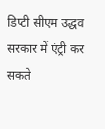डिप्टी सीएम उद्धव सरकार में एंट्री कर सकते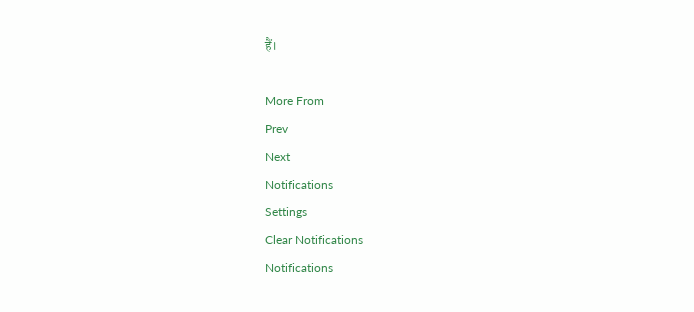हैं।

More From
Prev
Next
Notifications
Settings
Clear Notifications
Notifications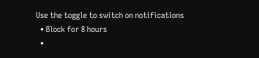Use the toggle to switch on notifications
  • Block for 8 hours
  •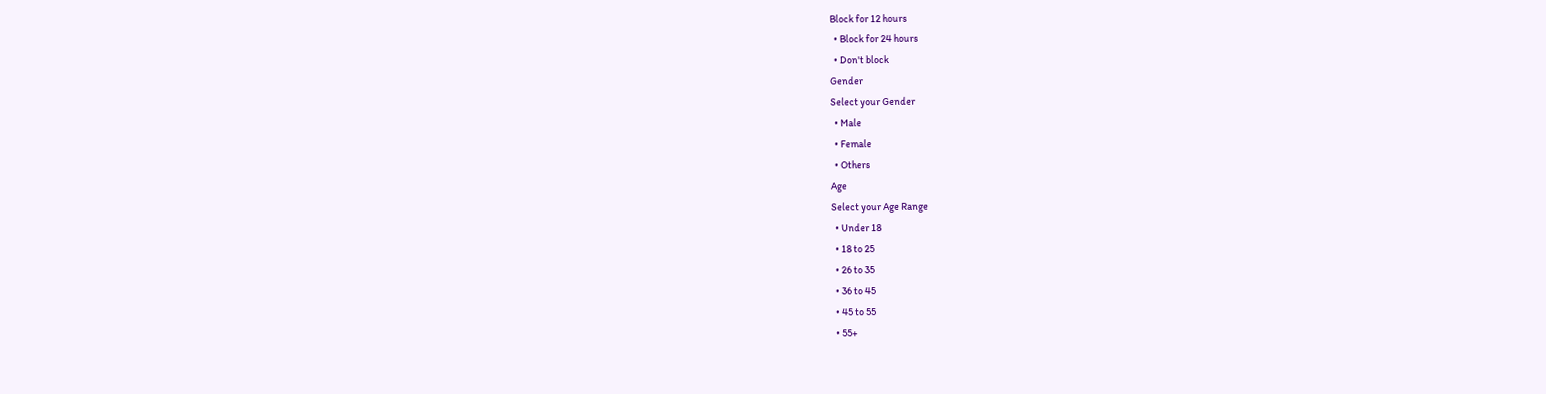Block for 12 hours
  • Block for 24 hours
  • Don't block
Gender
Select your Gender
  • Male
  • Female
  • Others
Age
Select your Age Range
  • Under 18
  • 18 to 25
  • 26 to 35
  • 36 to 45
  • 45 to 55
  • 55+